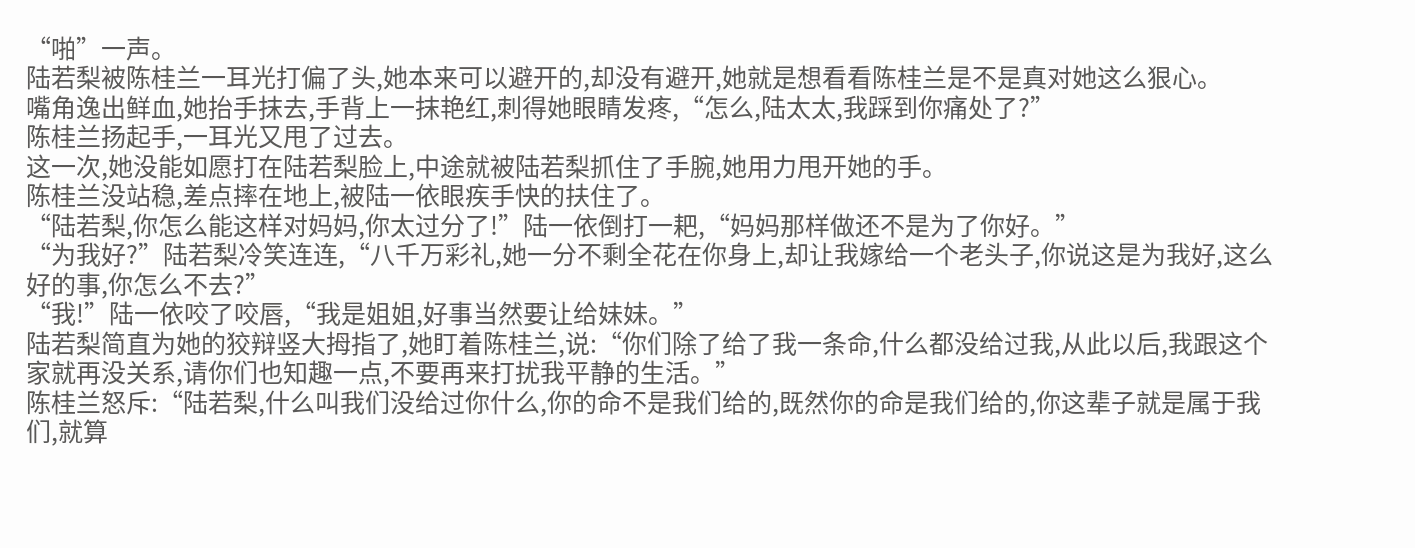“啪”一声。
陆若梨被陈桂兰一耳光打偏了头,她本来可以避开的,却没有避开,她就是想看看陈桂兰是不是真对她这么狠心。
嘴角逸出鲜血,她抬手抹去,手背上一抹艳红,刺得她眼睛发疼,“怎么,陆太太,我踩到你痛处了?”
陈桂兰扬起手,一耳光又甩了过去。
这一次,她没能如愿打在陆若梨脸上,中途就被陆若梨抓住了手腕,她用力甩开她的手。
陈桂兰没站稳,差点摔在地上,被陆一依眼疾手快的扶住了。
“陆若梨,你怎么能这样对妈妈,你太过分了!”陆一依倒打一耙,“妈妈那样做还不是为了你好。”
“为我好?”陆若梨冷笑连连,“八千万彩礼,她一分不剩全花在你身上,却让我嫁给一个老头子,你说这是为我好,这么好的事,你怎么不去?”
“我!”陆一依咬了咬唇,“我是姐姐,好事当然要让给妹妹。”
陆若梨简直为她的狡辩竖大拇指了,她盯着陈桂兰,说:“你们除了给了我一条命,什么都没给过我,从此以后,我跟这个家就再没关系,请你们也知趣一点,不要再来打扰我平静的生活。”
陈桂兰怒斥:“陆若梨,什么叫我们没给过你什么,你的命不是我们给的,既然你的命是我们给的,你这辈子就是属于我们,就算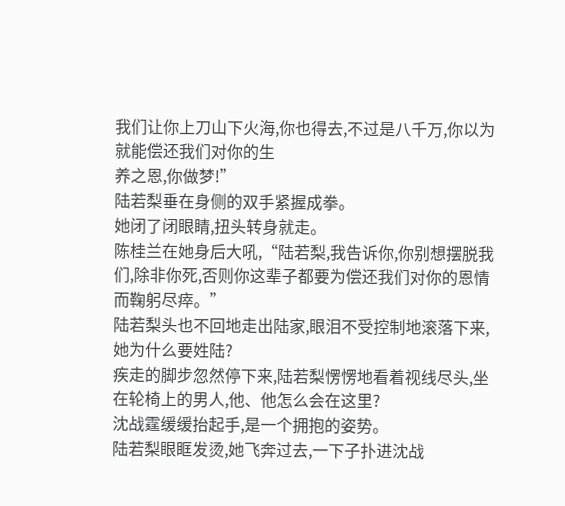我们让你上刀山下火海,你也得去,不过是八千万,你以为就能偿还我们对你的生
养之恩,你做梦!”
陆若梨垂在身侧的双手紧握成拳。
她闭了闭眼睛,扭头转身就走。
陈桂兰在她身后大吼,“陆若梨,我告诉你,你别想摆脱我们,除非你死,否则你这辈子都要为偿还我们对你的恩情而鞠躬尽瘁。”
陆若梨头也不回地走出陆家,眼泪不受控制地滚落下来,她为什么要姓陆?
疾走的脚步忽然停下来,陆若梨愣愣地看着视线尽头,坐在轮椅上的男人,他、他怎么会在这里?
沈战霆缓缓抬起手,是一个拥抱的姿势。
陆若梨眼眶发烫,她飞奔过去,一下子扑进沈战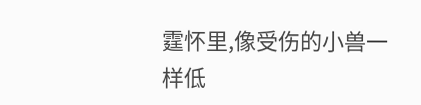霆怀里,像受伤的小兽一样低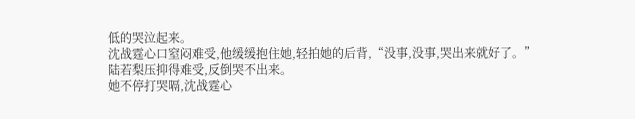低的哭泣起来。
沈战霆心口窒闷难受,他缓缓抱住她,轻拍她的后背,“没事,没事,哭出来就好了。”
陆若梨压抑得难受,反倒哭不出来。
她不停打哭嗝,沈战霆心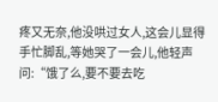疼又无奈,他没哄过女人,这会儿显得手忙脚乱,等她哭了一会儿,他轻声问:“饿了么,要不要去吃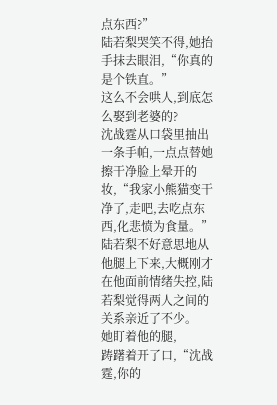点东西?”
陆若梨哭笑不得,她抬手抹去眼泪,“你真的是个铁直。”
这么不会哄人,到底怎么娶到老婆的?
沈战霆从口袋里抽出一条手帕,一点点替她擦干净脸上晕开的妆,“我家小熊猫变干净了,走吧,去吃点东西,化悲愤为食量。”
陆若梨不好意思地从他腿上下来,大概刚才在他面前情绪失控,陆若梨觉得两人之间的关系亲近了不少。
她盯着他的腿,
踌躇着开了口,“沈战霆,你的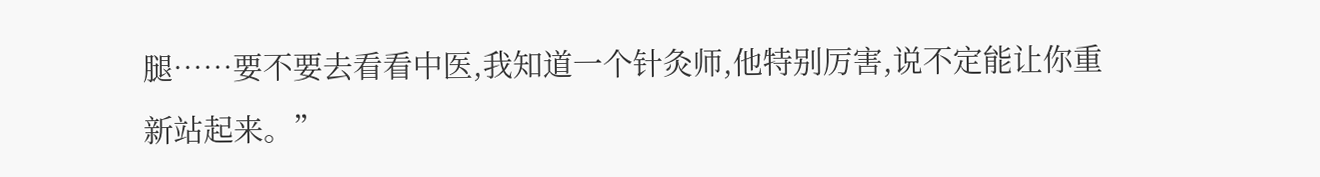腿……要不要去看看中医,我知道一个针灸师,他特别厉害,说不定能让你重新站起来。”